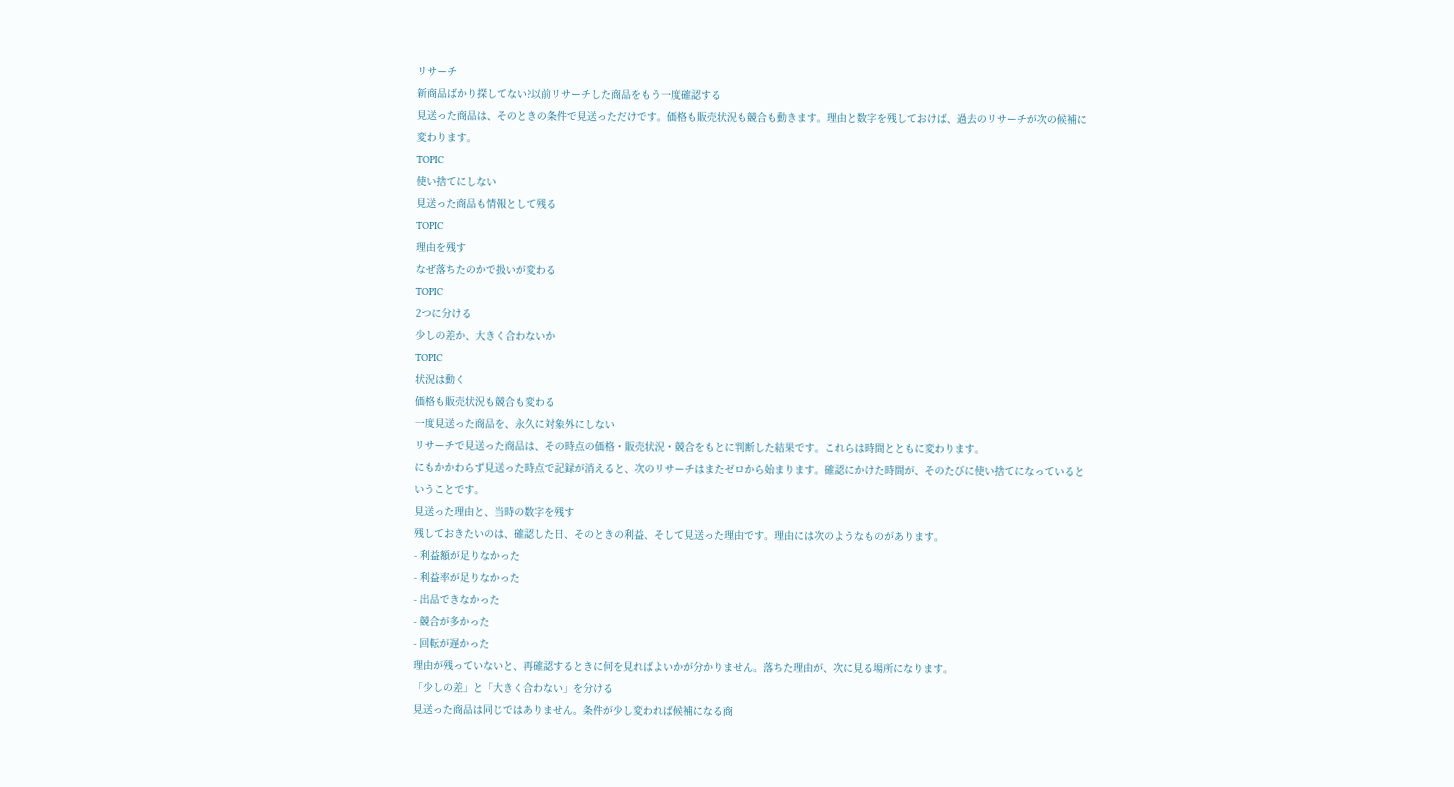リサーチ
新商品ばかり探してない?以前リサーチした商品をもう一度確認する
見送った商品は、そのときの条件で見送っただけです。価格も販売状況も競合も動きます。理由と数字を残しておけば、過去のリサーチが次の候補に変わります。
TOPIC
使い捨てにしない
見送った商品も情報として残る
TOPIC
理由を残す
なぜ落ちたのかで扱いが変わる
TOPIC
2つに分ける
少しの差か、大きく合わないか
TOPIC
状況は動く
価格も販売状況も競合も変わる
一度見送った商品を、永久に対象外にしない
リサーチで見送った商品は、その時点の価格・販売状況・競合をもとに判断した結果です。これらは時間とともに変わります。
にもかかわらず見送った時点で記録が消えると、次のリサーチはまたゼロから始まります。確認にかけた時間が、そのたびに使い捨てになっているということです。
見送った理由と、当時の数字を残す
残しておきたいのは、確認した日、そのときの利益、そして見送った理由です。理由には次のようなものがあります。
- 利益額が足りなかった
- 利益率が足りなかった
- 出品できなかった
- 競合が多かった
- 回転が遅かった
理由が残っていないと、再確認するときに何を見ればよいかが分かりません。落ちた理由が、次に見る場所になります。
「少しの差」と「大きく合わない」を分ける
見送った商品は同じではありません。条件が少し変われば候補になる商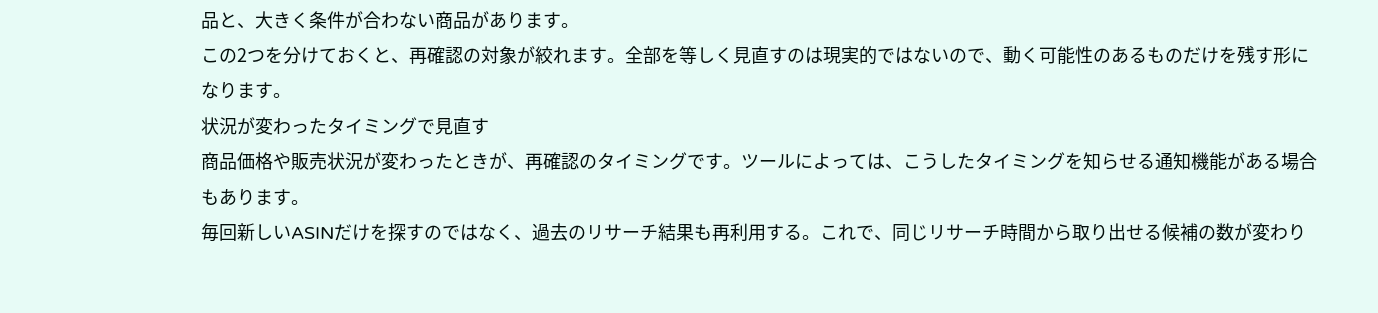品と、大きく条件が合わない商品があります。
この2つを分けておくと、再確認の対象が絞れます。全部を等しく見直すのは現実的ではないので、動く可能性のあるものだけを残す形になります。
状況が変わったタイミングで見直す
商品価格や販売状況が変わったときが、再確認のタイミングです。ツールによっては、こうしたタイミングを知らせる通知機能がある場合もあります。
毎回新しいASINだけを探すのではなく、過去のリサーチ結果も再利用する。これで、同じリサーチ時間から取り出せる候補の数が変わり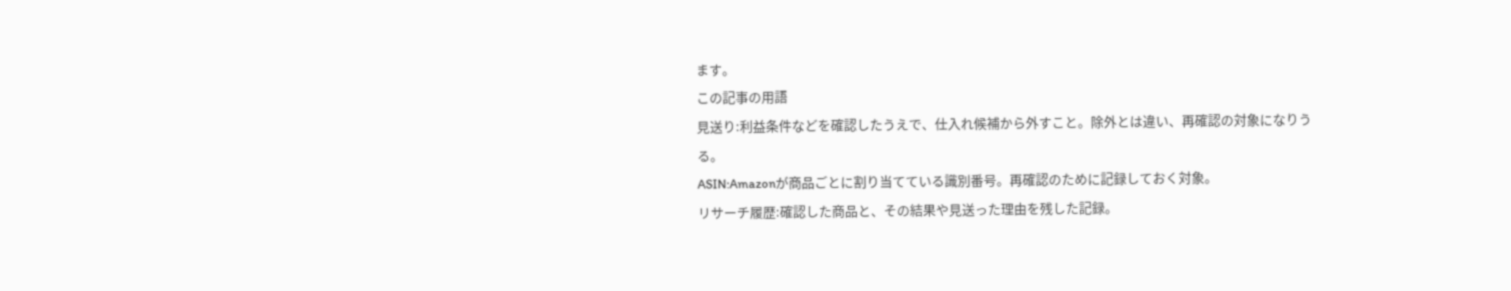ます。
この記事の用語
見送り:利益条件などを確認したうえで、仕入れ候補から外すこと。除外とは違い、再確認の対象になりうる。
ASIN:Amazonが商品ごとに割り当てている識別番号。再確認のために記録しておく対象。
リサーチ履歴:確認した商品と、その結果や見送った理由を残した記録。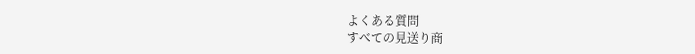よくある質問
すべての見送り商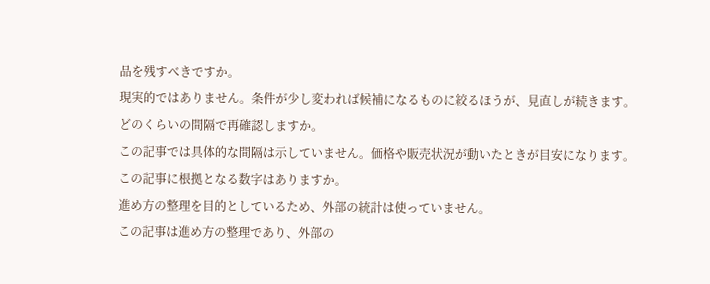品を残すべきですか。
現実的ではありません。条件が少し変われば候補になるものに絞るほうが、見直しが続きます。
どのくらいの間隔で再確認しますか。
この記事では具体的な間隔は示していません。価格や販売状況が動いたときが目安になります。
この記事に根拠となる数字はありますか。
進め方の整理を目的としているため、外部の統計は使っていません。
この記事は進め方の整理であり、外部の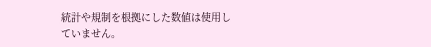統計や規制を根拠にした数値は使用していません。